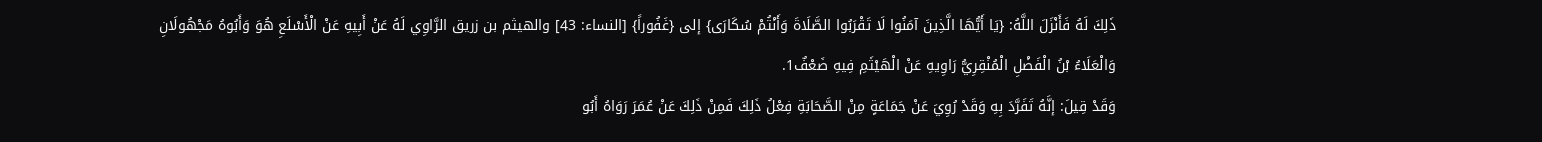ذَلِكَ لَهُ فَأَنْزَلَ اللَّهُ: {يَا أَيُّهَا الَّذِينَ آمَنُوا لَا تَقْرَبُوا الصَّلَاةَ وَأَنْتُمْ سُكَارَى} إلى {غَفُوراً} [النساء: 43] والهيثم بن زريق الرَّاوِي لَهُ عَنْ أَبِيهِ عَنْ الْأَسْلَعِ هُوَ وَأَبُوهُ مَجْهُولَانِ وَالْعَلَاءُ بْنُ الْفَضْلِ الْمُنْقِرِيُّ رَاوِيهِ عَنْ الْهَيْثَمِ فِيهِ ضَعْفٌ1.
وَقَدْ قِيلَ: إنَّهُ تَفَرَّدَ بِهِ وَقَدْ رُوِيَ عَنْ جَمَاعَةٍ مِنْ الصَّحَابَةِ فِعْلُ ذَلِكَ فَمِنْ ذَلِكَ عَنْ عُمَرَ رَوَاهُ أَبُو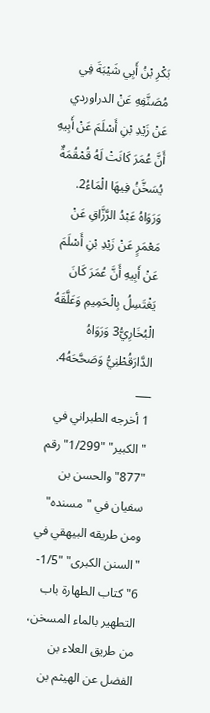بَكْرِ بْنُ أَبِي شَيْبَةَ فِي مُصَنَّفِهِ عَنْ الدراوردي عَنْ زَيْدِ بْنِ أَسْلَمَ عَنْ أَبِيهِ أَنَّ عُمَرَ كَانَتْ لَهُ قُمْقُمَةٌ يُسَخَّنُ فِيهَا الْمَاءُ2.
وَرَوَاهُ عَبْدُ الرَّزَّاقِ عَنْ مَعْمَرٍ عَنْ زَيْدِ بْنِ أَسْلَمَ عَنْ أَبِيهِ أَنَّ عُمَرَ كَانَ يَغْتَسِلُ بِالْحَمِيمِ وَعَلَّقَهُ الْبُخَارِيُّ3 وَرَوَاهُ الدَّارَقُطْنِيُّ وَصَحَّحَهُ4.
___
1 أخرجه الطبراني في "الكبير" "1/299" رقم "877" والحسن بن سفيان في "مسنده" ومن طريقه البيهقي في "السنن الكبرى" "1/5- 6" كتاب الطهارة باب التطهير بالماء المسخن، من طريق العلاء بن الفضل عن الهيثم بن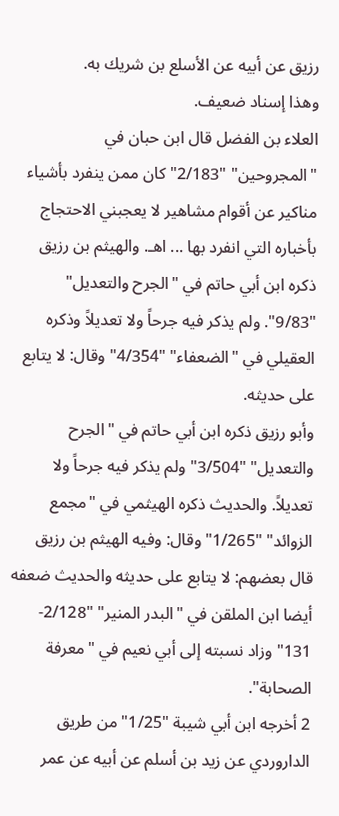رزيق عن أبيه عن الأسلع بن شريك به.
وهذا إسناد ضعيف.
العلاء بن الفضل قال ابن حبان في "المجروحين" "2/183" كان ممن ينفرد بأشياء مناكير عن أقوام مشاهير لا يعجبني الاحتجاج بأخباره التي انفرد بها ... اهـ. والهيثم بن رزيق ذكره ابن أبي حاتم في "الجرح والتعديل" "9/83". ولم يذكر فيه جرحاً ولا تعديلاً وذكره العقيلي في "الضعفاء" "4/354" وقال: لا يتابع على حديثه.
وأبو رزيق ذكره ابن أبي حاتم في "الجرح والتعديل" "3/504" ولم يذكر فيه جرحاً ولا تعديلاً. والحديث ذكره الهيثمي في "مجمع الزوائد" "1/265" وقال: وفيه الهيثم بن رزيق قال بعضهم: لا يتابع على حديثه والحديث ضعفه أيضا ابن الملقن في "البدر المنير" "2/128- 131" وزاد نسبته إلى أبي نعيم في "معرفة الصحابة".
2 أخرجه ابن أبي شيبة "1/25" من طريق الداروردي عن زيد بن أسلم عن أبيه عن عمر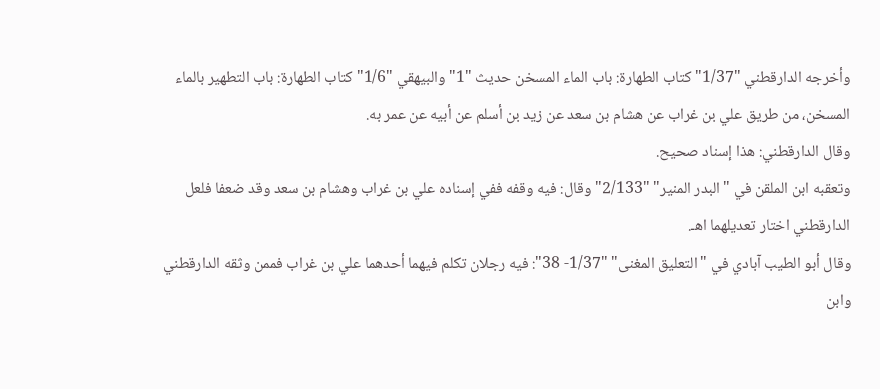وأخرجه الدارقطني "1/37" كتاب الطهارة: باب الماء المسخن حديث "1" والبيهقي "1/6" كتاب الطهارة: باب التطهير بالماء المسخن، من طريق علي بن غراب عن هشام بن سعد عن زيد بن أسلم عن أبيه عن عمر به.
وقال الدارقطني: هذا إسناد صحيح.
وتعقبه ابن الملقن في "البدر المنير" "2/133" وقال: فيه وقفه ففي إسناده علي بن غراب وهشام بن سعد وقد ضعفا فلعل الدارقطني اختار تعديلهما اهـ.
وقال أبو الطيب آبادي في "التعليق المغنى" "1/37- 38": فيه رجلان تكلم فيهما أحدهما علي بن غراب فممن وثقه الدارقطني وابن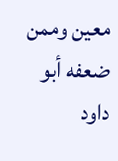معين وممن ضعفه أبو داود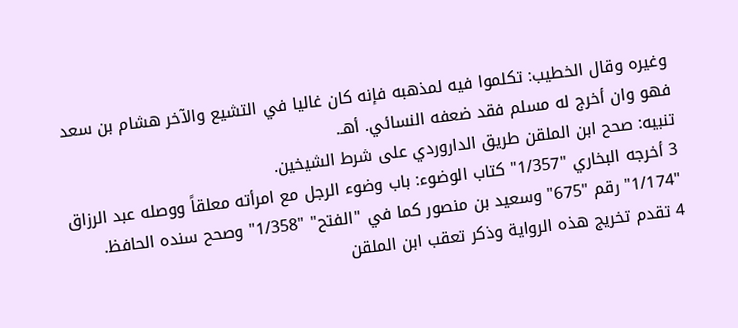وغيره وقال الخطيب: تكلموا فيه لمذهبه فإنه كان غاليا في التشيع والآخر هشام بن سعد فهو وان أخرج له مسلم فقد ضعفه النسائي. أهـ.
تنبيه: صحح ابن الملقن طريق الداروردي على شرط الشيخين.
3 أخرجه البخاري "1/357" كتاب الوضوء: باب وضوء الرجل مع امرأته معلقاً ووصله عبد الرزاق "1/174" رقم "675" وسعيد بن منصور كما في "الفتح" "1/358" وصحح سنده الحافظ.
4 تقدم تخريج هذه الرواية وذكر تعقب ابن الملقن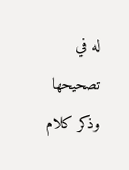له في تصحيحها وذكر كلام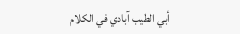أبي الطيب آبادي في الكلام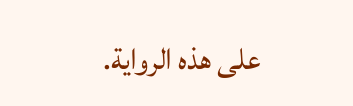على هذه الرواية.